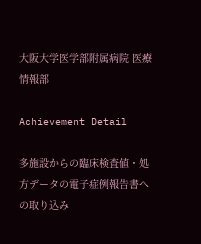大阪大学医学部附属病院 医療情報部

Achievement Detail

多施設からの臨床検査値・処方データの電子症例報告書への取り込み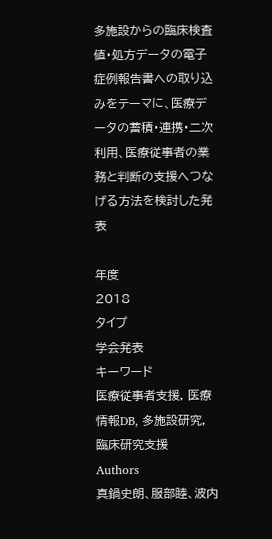多施設からの臨床検査値・処方データの電子症例報告書への取り込みをテーマに、医療データの蓄積・連携・二次利用、医療従事者の業務と判断の支援へつなげる方法を検討した発表

年度
2018
タイプ
学会発表
キーワード
医療従事者支援, 医療情報DB, 多施設研究, 臨床研究支援
Authors
真鍋史朗、服部睦、波内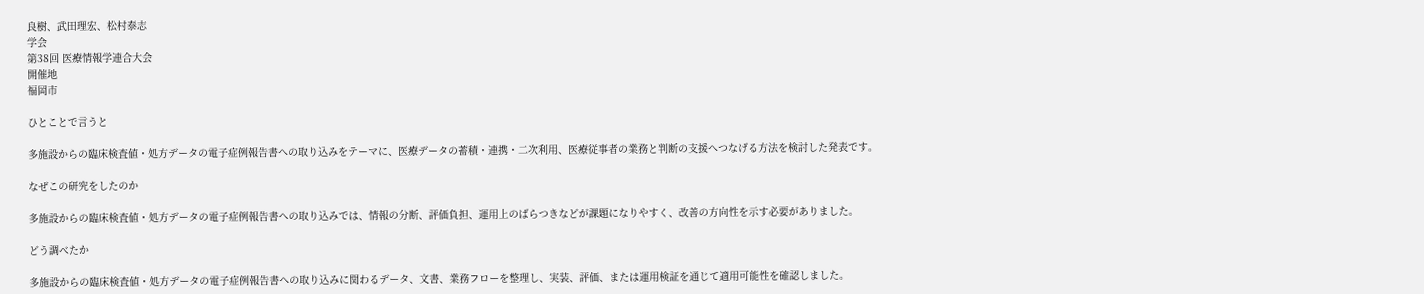良樹、武田理宏、松村泰志
学会
第38回 医療情報学連合大会
開催地
福岡市

ひとことで言うと

多施設からの臨床検査値・処方データの電子症例報告書への取り込みをテーマに、医療データの蓄積・連携・二次利用、医療従事者の業務と判断の支援へつなげる方法を検討した発表です。

なぜこの研究をしたのか

多施設からの臨床検査値・処方データの電子症例報告書への取り込みでは、情報の分断、評価負担、運用上のばらつきなどが課題になりやすく、改善の方向性を示す必要がありました。

どう調べたか

多施設からの臨床検査値・処方データの電子症例報告書への取り込みに関わるデータ、文書、業務フローを整理し、実装、評価、または運用検証を通じて適用可能性を確認しました。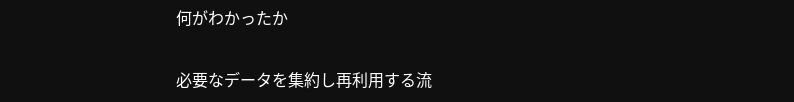何がわかったか

必要なデータを集約し再利用する流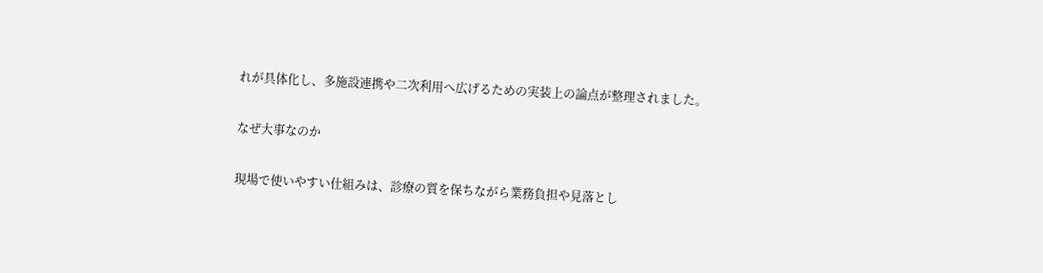れが具体化し、多施設連携や二次利用へ広げるための実装上の論点が整理されました。

なぜ大事なのか

現場で使いやすい仕組みは、診療の質を保ちながら業務負担や見落とし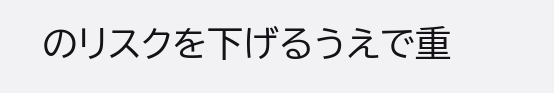のリスクを下げるうえで重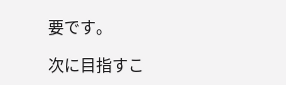要です。

次に目指すこ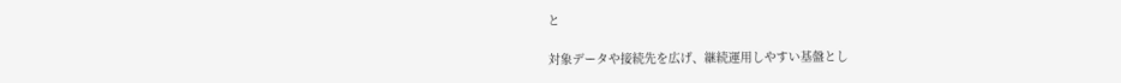と

対象データや接続先を広げ、継続運用しやすい基盤とし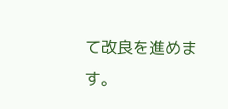て改良を進めます。